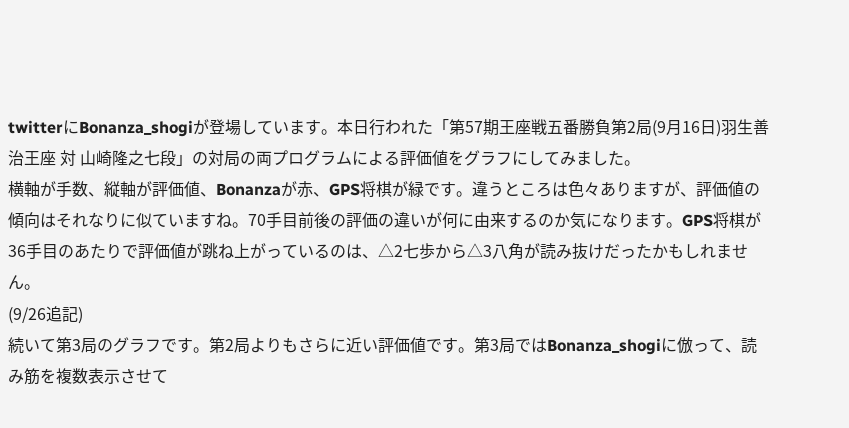twitterにBonanza_shogiが登場しています。本日行われた「第57期王座戦五番勝負第2局(9月16日)羽生善治王座 対 山崎隆之七段」の対局の両プログラムによる評価値をグラフにしてみました。
横軸が手数、縦軸が評価値、Bonanzaが赤、GPS将棋が緑です。違うところは色々ありますが、評価値の傾向はそれなりに似ていますね。70手目前後の評価の違いが何に由来するのか気になります。GPS将棋が36手目のあたりで評価値が跳ね上がっているのは、△2七歩から△3八角が読み抜けだったかもしれません。
(9/26追記)
続いて第3局のグラフです。第2局よりもさらに近い評価値です。第3局ではBonanza_shogiに倣って、読み筋を複数表示させて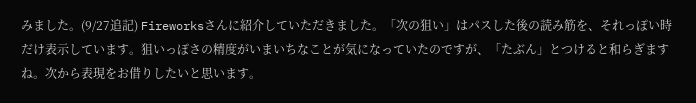みました。(9/27追記) Fireworksさんに紹介していただきました。「次の狙い」はパスした後の読み筋を、それっぽい時だけ表示しています。狙いっぽさの精度がいまいちなことが気になっていたのですが、「たぶん」とつけると和らぎますね。次から表現をお借りしたいと思います。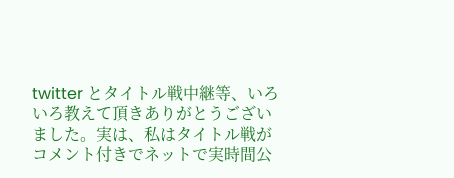twitter とタイトル戦中継等、いろいろ教えて頂きありがとうございました。実は、私はタイトル戦がコメント付きでネットで実時間公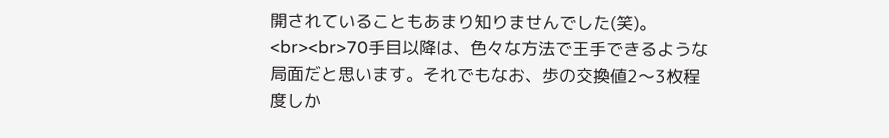開されていることもあまり知りませんでした(笑)。<br><br>70手目以降は、色々な方法で王手できるような局面だと思います。それでもなお、歩の交換値2〜3枚程度しか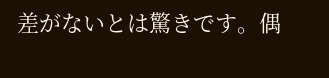差がないとは驚きです。偶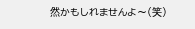然かもしれませんよ〜(笑)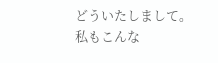どういたしまして。私もこんな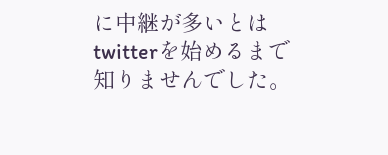に中継が多いとはtwitterを始めるまで知りませんでした。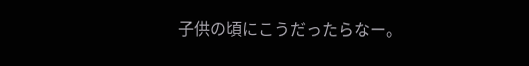子供の頃にこうだったらなー。